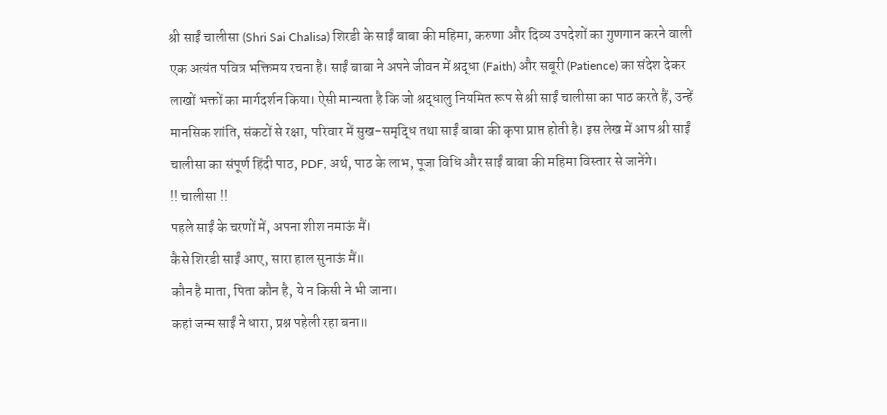श्री साईं चालीसा (Shri Sai Chalisa) शिरडी के साईं बाबा की महिमा, करुणा और दिव्य उपदेशों का गुणगान करने वाली एक अत्यंत पवित्र भक्तिमय रचना है। साईं बाबा ने अपने जीवन में श्रद्धा (Faith) और सबूरी (Patience) का संदेश देकर लाखों भक्तों का मार्गदर्शन किया। ऐसी मान्यता है कि जो श्रद्धालु नियमित रूप से श्री साईं चालीसा का पाठ करते हैं, उन्हें मानसिक शांति, संकटों से रक्षा, परिवार में सुख-समृद्धि तथा साईं बाबा की कृपा प्राप्त होती है। इस लेख में आप श्री साईं चालीसा का संपूर्ण हिंदी पाठ, PDF, अर्थ, पाठ के लाभ, पूजा विधि और साईं बाबा की महिमा विस्तार से जानेंगे।
!! चालीसा !!
पहले साईं के चरणों में, अपना शीश नमाऊं मैं।
कैसे शिरडी साईं आए, सारा हाल सुनाऊं मैं॥
कौन है माता, पिता कौन है, ये न किसी ने भी जाना।
कहां जन्म साईं ने धारा, प्रश्न पहेली रहा बना॥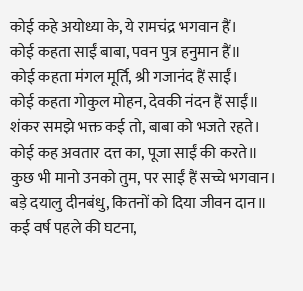कोई कहे अयोध्या के, ये रामचंद्र भगवान हैं।
कोई कहता साईं बाबा, पवन पुत्र हनुमान हैं॥
कोई कहता मंगल मूर्ति, श्री गजानंद हैं साईं।
कोई कहता गोकुल मोहन, देवकी नंदन हैं साईं॥
शंकर समझे भक्त कई तो, बाबा को भजते रहते।
कोई कह अवतार दत्त का, पूजा साईं की करते॥
कुछ भी मानो उनको तुम, पर साईं हैं सच्चे भगवान।
बड़े दयालु दीनबंधु, कितनों को दिया जीवन दान॥
कई वर्ष पहले की घटना,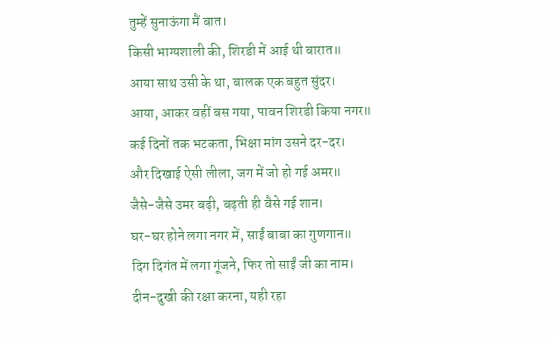तुम्हें सुनाऊंगा मैं बात।
किसी भाग्यशाली की, शिरडी में आई थी बारात॥
आया साथ उसी के था, बालक एक बहुत सुंदर।
आया, आकर वहीं बस गया, पावन शिरडी किया नगर॥
कई दिनों तक भटकता, भिक्षा मांग उसने दर-दर।
और दिखाई ऐसी लीला, जग में जो हो गई अमर॥
जैसे-जैसे उमर बढ़ी, बढ़ती ही वैसे गई शान।
घर-घर होने लगा नगर में, साईं बाबा का गुणगान॥
दिग दिगंत में लगा गूंजने, फिर तो साईं जी का नाम।
दीन-दुखी की रक्षा करना, यही रहा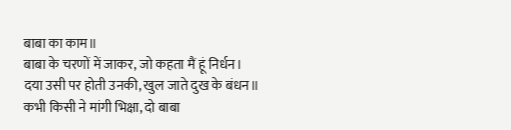बाबा का काम॥
बाबा के चरणों में जाकर, जो कहता मैं हूं निर्धन।
दया उसी पर होती उनकी, खुल जाते दुख के बंधन॥
कभी किसी ने मांगी भिक्षा, दो बाबा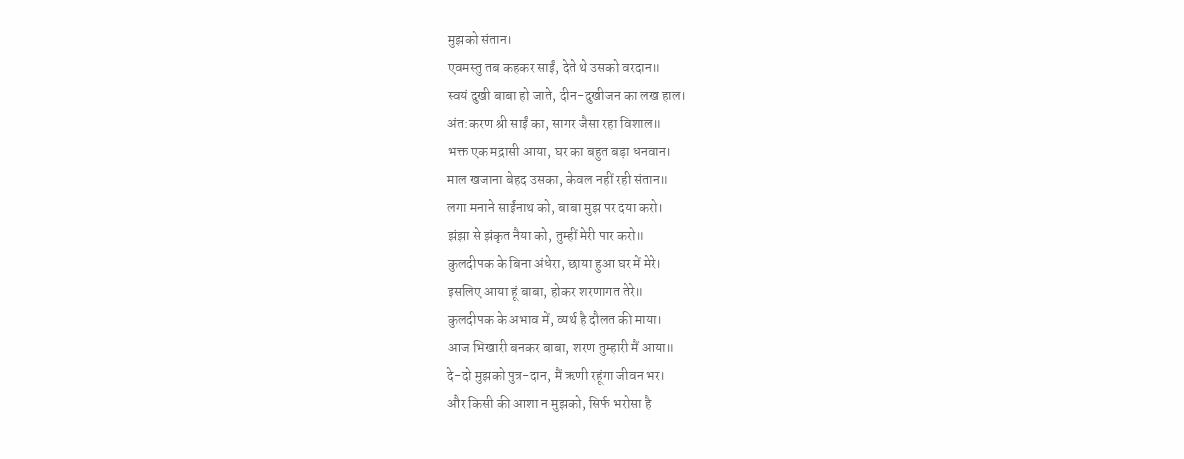मुझको संतान।
एवमस्तु तब कहकर साईं, देते थे उसको वरदान॥
स्वयं दुखी बाबा हो जाते, दीन-दुखीजन का लख हाल।
अंत:करण श्री साईं का, सागर जैसा रहा विशाल॥
भक्त एक मद्रासी आया, घर का बहुत बड़ा धनवान।
माल खजाना बेहद उसका, केवल नहीं रही संतान॥
लगा मनाने साईंनाथ को, बाबा मुझ पर दया करो।
झंझा से झंकृत नैया को, तुम्हीं मेरी पार करो॥
कुलदीपक के बिना अंधेरा, छाया हुआ घर में मेरे।
इसलिए आया हूं बाबा, होकर शरणागत तेरे॥
कुलदीपक के अभाव में, व्यर्थ है दौलत की माया।
आज भिखारी बनकर बाबा, शरण तुम्हारी मैं आया॥
दे-दो मुझको पुत्र-दान, मैं ऋणी रहूंगा जीवन भर।
और किसी की आशा न मुझको, सिर्फ भरोसा है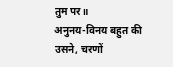तुम पर॥
अनुनय-विनय बहुत की उसने, चरणों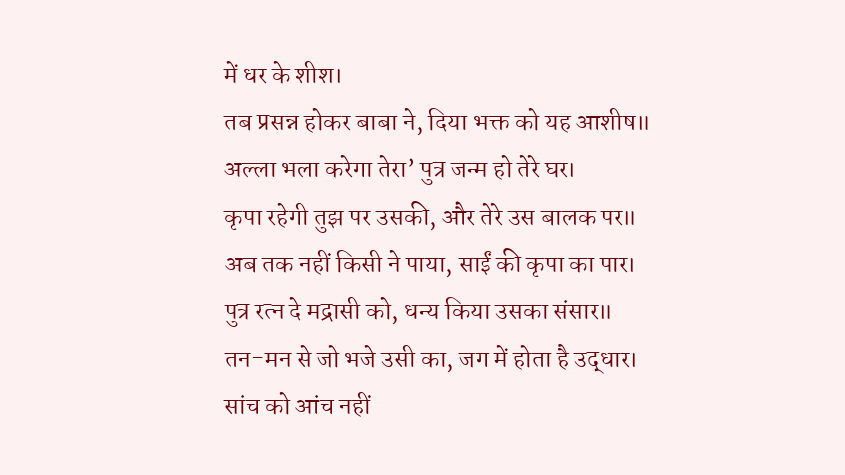में धर के शीश।
तब प्रसन्न होकर बाबा ने, दिया भक्त को यह आशीष॥
अल्ला भला करेगा तेरा’ पुत्र जन्म हो तेरे घर।
कृपा रहेगी तुझ पर उसकी, और तेरे उस बालक पर॥
अब तक नहीं किसी ने पाया, साईं की कृपा का पार।
पुत्र रत्न दे मद्रासी को, धन्य किया उसका संसार॥
तन-मन से जो भजे उसी का, जग में होता है उद्धार।
सांच को आंच नहीं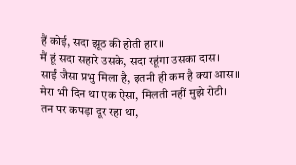हैं कोई, सदा झूठ की होती हार॥
मैं हूं सदा सहारे उसके, सदा रहूंगा उसका दास।
साईं जैसा प्रभु मिला है, इतनी ही कम है क्या आस॥
मेरा भी दिन था एक ऐसा, मिलती नहीं मुझे रोटी।
तन पर कपड़ा दूर रहा था,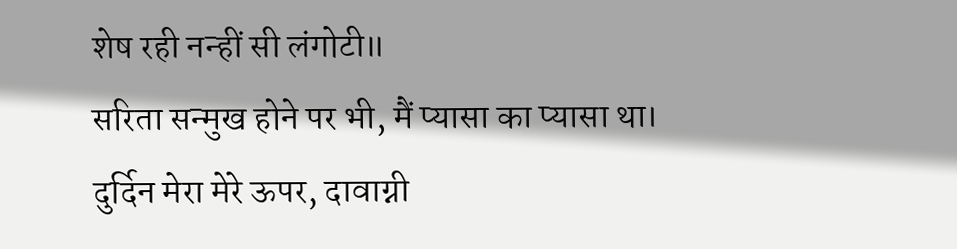शेष रही नन्हीं सी लंगोटी॥
सरिता सन्मुख होने पर भी, मैं प्यासा का प्यासा था।
दुर्दिन मेरा मेरे ऊपर, दावाग्नी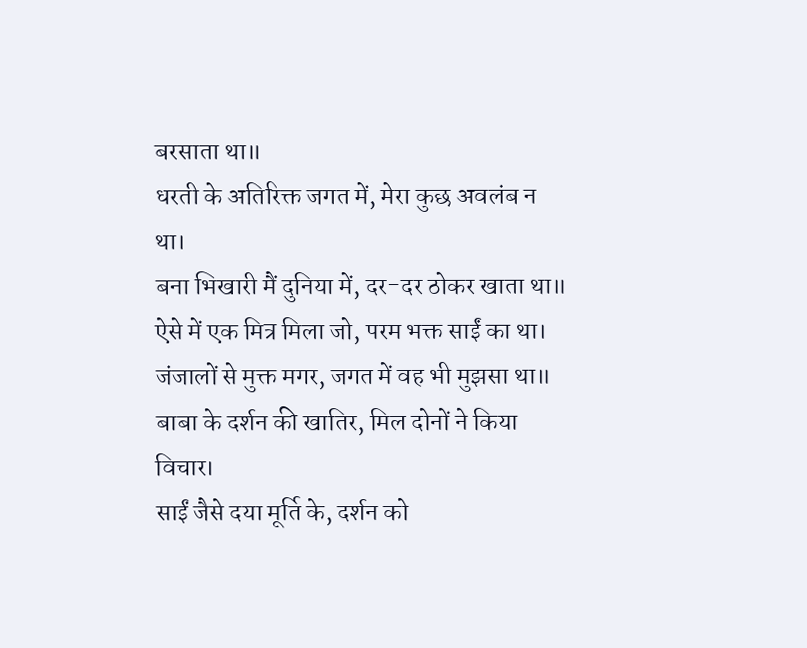बरसाता था॥
धरती के अतिरिक्त जगत में, मेरा कुछ अवलंब न था।
बना भिखारी मैं दुनिया में, दर-दर ठोकर खाता था॥
ऐसे में एक मित्र मिला जो, परम भक्त साईं का था।
जंजालों से मुक्त मगर, जगत में वह भी मुझसा था॥
बाबा के दर्शन की खातिर, मिल दोनों ने किया विचार।
साईं जैसे दया मूर्ति के, दर्शन को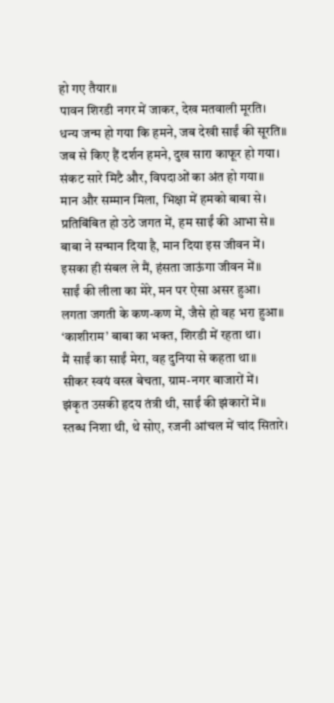हो गए तैयार॥
पावन शिरडी नगर में जाकर, देख मतवाली मूरति।
धन्य जन्म हो गया कि हमने, जब देखी साईं की सूरति॥
जब से किए हैं दर्शन हमने, दुख सारा काफूर हो गया।
संकट सारे मिटै और, विपदाओं का अंत हो गया॥
मान और सम्मान मिला, भिक्षा में हमको बाबा से।
प्रतिबिंबित हो उठे जगत में, हम साईं की आभा से॥
बाबा ने सन्मान दिया है, मान दिया इस जीवन में।
इसका ही संबल ले मैं, हंसता जाऊंगा जीवन में॥
साईं की लीला का मेरे, मन पर ऐसा असर हुआ।
लगता जगती के कण-कण में, जैसे हो वह भरा हुआ॥
‘काशीराम’ बाबा का भक्त, शिरडी में रहता था।
मैं साईं का साईं मेरा, वह दुनिया से कहता था॥
सीकर स्वयं वस्त्र बेचता, ग्राम-नगर बाजारों में।
झंकृत उसकी हृदय तंत्री थी, साईं की झंकारों में॥
स्तब्ध निशा थी, थे सोए, रजनी आंचल में चांद सितारे।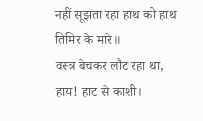नहीं सूझता रहा हाथ को हाथ तिमिर के मारे॥
वस्त्र बेचकर लौट रहा था, हाय! हाट से काशी।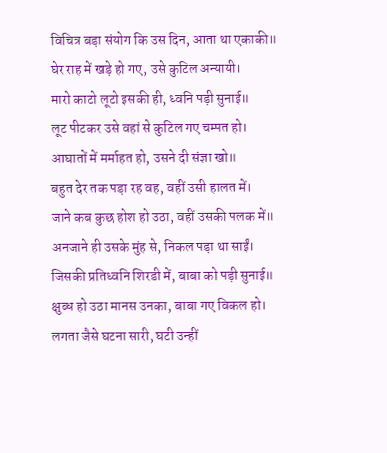विचित्र बड़ा संयोग कि उस दिन, आता था एकाकी॥
घेर राह में खड़े हो गए, उसे कुटिल अन्यायी।
मारो काटो लूटो इसकी ही, ध्वनि पड़ी सुनाई॥
लूट पीटकर उसे वहां से कुटिल गए चम्पत हो।
आघातों में मर्माहत हो, उसने दी संज्ञा खो॥
बहुत देर तक पड़ा रह वह, वहीं उसी हालत में।
जाने कब कुछ होश हो उठा, वहीं उसकी पलक में॥
अनजाने ही उसके मुंह से, निकल पड़ा था साईं।
जिसकी प्रतिध्वनि शिरडी में, बाबा को पड़ी सुनाई॥
क्षुब्ध हो उठा मानस उनका, बाबा गए विकल हो।
लगता जैसे घटना सारी, घटी उन्हीं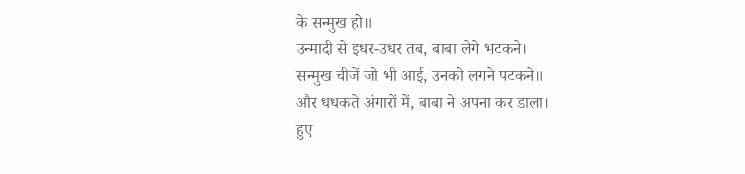के सन्मुख हो॥
उन्मादी से इधर-उधर तब, बाबा लेगे भटकने।
सन्मुख चीजें जो भी आई, उनको लगने पटकने॥
और धधकते अंगारों में, बाबा ने अपना कर डाला।
हुए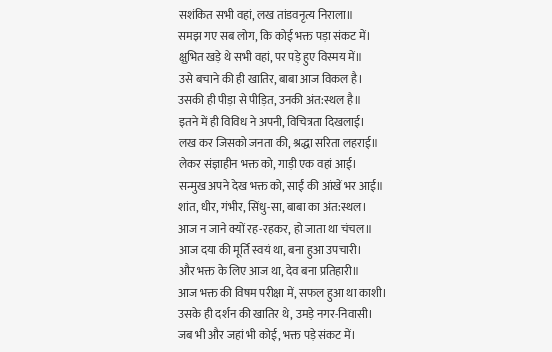सशंकित सभी वहां, लख तांडवनृत्य निराला॥
समझ गए सब लोग, कि कोई भक्त पड़ा संकट में।
क्षुभित खड़े थे सभी वहां, पर पड़े हुए विस्मय में॥
उसे बचाने की ही खातिर, बाबा आज विकल है।
उसकी ही पीड़ा से पीड़ित, उनकी अंत:स्थल है॥
इतने में ही विविध ने अपनी, विचित्रता दिखलाई।
लख कर जिसको जनता की, श्रद्धा सरिता लहराई॥
लेकर संज्ञाहीन भक्त को, गाड़ी एक वहां आई।
सन्मुख अपने देख भक्त को, साईं की आंखें भर आई॥
शांत, धीर, गंभीर, सिंधु-सा, बाबा का अंत:स्थल।
आज न जाने क्यों रह-रहकर, हो जाता था चंचल॥
आज दया की मूर्ति स्वयं था, बना हुआ उपचारी।
और भक्त के लिए आज था, देव बना प्रतिहारी॥
आज भक्त की विषम परीक्षा में, सफल हुआ था काशी।
उसके ही दर्शन की खातिर थे, उमड़े नगर-निवासी।
जब भी और जहां भी कोई, भक्त पड़े संकट में।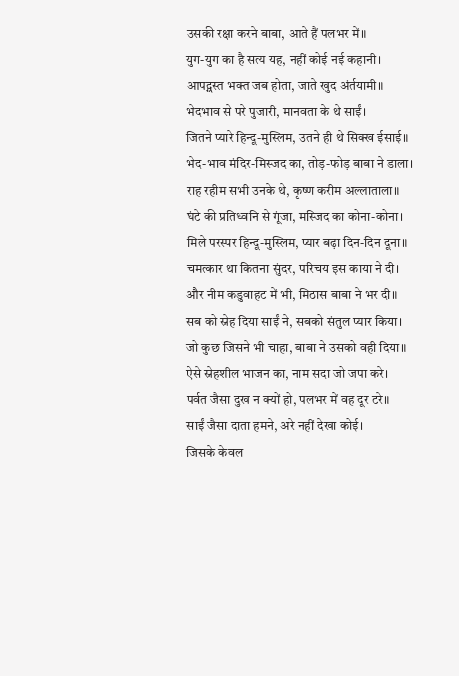उसकी रक्षा करने बाबा, आते हैं पलभर में॥
युग-युग का है सत्य यह, नहीं कोई नई कहानी।
आपद्ग्रस्त भक्त जब होता, जाते खुद अंर्तयामी॥
भेदभाव से परे पुजारी, मानवता के थे साईं।
जितने प्यारे हिन्दू-मुस्लिम, उतने ही थे सिक्ख ईसाई॥
भेद-भाव मंदिर-मिस्जद का, तोड़-फोड़ बाबा ने डाला।
राह रहीम सभी उनके थे, कृष्ण करीम अल्लाताला॥
घंटे की प्रतिध्वनि से गूंजा, मस्जिद का कोना-कोना।
मिले परस्पर हिन्दू-मुस्लिम, प्यार बढ़ा दिन-दिन दूना॥
चमत्कार था कितना सुंदर, परिचय इस काया ने दी।
और नीम कडुवाहट में भी, मिठास बाबा ने भर दी॥
सब को स्नेह दिया साईं ने, सबको संतुल प्यार किया।
जो कुछ जिसने भी चाहा, बाबा ने उसको वही दिया॥
ऐसे स्नेहशील भाजन का, नाम सदा जो जपा करे।
पर्वत जैसा दुख न क्यों हो, पलभर में वह दूर टरे॥
साईं जैसा दाता हमने, अरे नहीं देखा कोई।
जिसके केवल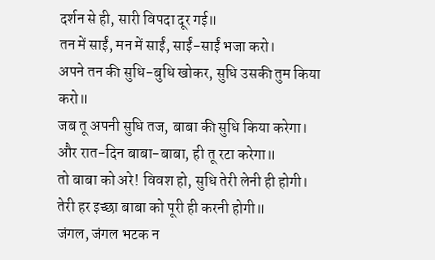दर्शन से ही, सारी विपदा दूर गई॥
तन में साईं, मन में साईं, साईं-साईं भजा करो।
अपने तन की सुधि-बुधि खोकर, सुधि उसकी तुम किया करो॥
जब तू अपनी सुधि तज, बाबा की सुधि किया करेगा।
और रात-दिन बाबा-बाबा, ही तू रटा करेगा॥
तो बाबा को अरे! विवश हो, सुधि तेरी लेनी ही होगी।
तेरी हर इच्छा बाबा को पूरी ही करनी होगी॥
जंगल, जंगल भटक न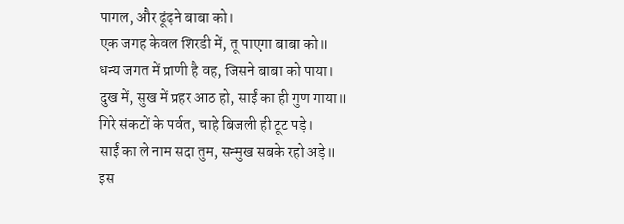पागल, और ढूंढ़ने बाबा को।
एक जगह केवल शिरडी में, तू पाएगा बाबा को॥
धन्य जगत में प्राणी है वह, जिसने बाबा को पाया।
दुख में, सुख में प्रहर आठ हो, साईं का ही गुण गाया॥
गिरे संकटों के पर्वत, चाहे बिजली ही टूट पड़े।
साईं का ले नाम सदा तुम, सन्मुख सबके रहो अड़े॥
इस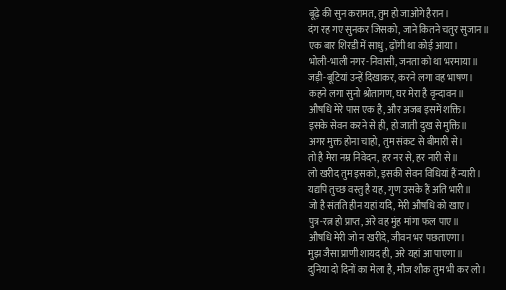बूढ़े की सुन करामत, तुम हो जाओगे हैरान।
दंग रह गए सुनकर जिसको, जाने कितने चतुर सुजान॥
एक बार शिरडी में साधु, ढ़ोंगी था कोई आया।
भोली-भाली नगर-निवासी, जनता को था भरमाया॥
जड़ी-बूटियां उन्हें दिखाकर, करने लगा वह भाषण।
कहने लगा सुनो श्रोतागण, घर मेरा है वृन्दावन॥
औषधि मेरे पास एक है, और अजब इसमें शक्ति।
इसके सेवन करने से ही, हो जाती दुख से मुक्ति॥
अगर मुक्त होना चाहो, तुम संकट से बीमारी से।
तो है मेरा नम्र निवेदन, हर नर से, हर नारी से॥
लो खरीद तुम इसको, इसकी सेवन विधियां हैं न्यारी।
यद्यपि तुच्छ वस्तु है यह, गुण उसके हैं अति भारी॥
जो है संतति हीन यहां यदि, मेरी औषधि को खाए।
पुत्र-रत्न हो प्राप्त, अरे वह मुंह मांगा फल पाए॥
औषधि मेरी जो न खरीदे, जीवन भर पछताएगा।
मुझ जैसा प्राणी शायद ही, अरे यहां आ पाएगा॥
दुनिया दो दिनों का मेला है, मौज शौक तुम भी कर लो।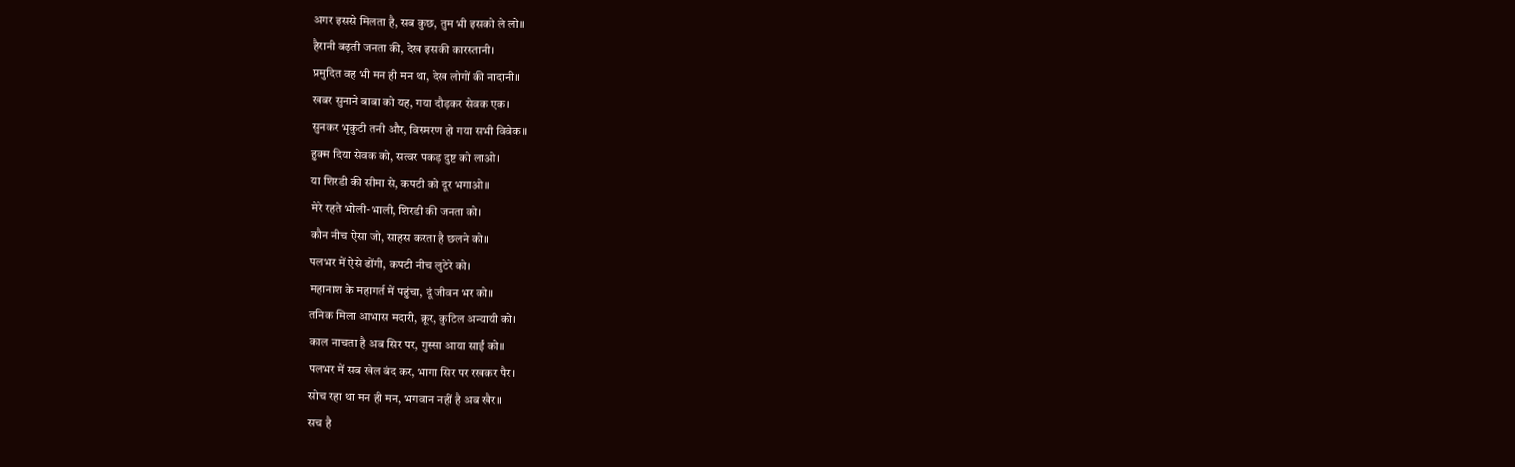अगर इससे मिलता है, सब कुछ, तुम भी इसको ले लो॥
हैरानी बढ़ती जनता की, देख इसकी कारस्तानी।
प्रमुदित वह भी मन ही मन था, देख लोगों की नादानी॥
खबर सुनाने बाबा को यह, गया दौड़कर सेवक एक।
सुनकर भृकुटी तनी और, विस्मरण हो गया सभी विवेक॥
हुक्म दिया सेवक को, सत्वर पकड़ दुष्ट को लाओ।
या शिरडी की सीमा से, कपटी को दूर भगाओ॥
मेरे रहते भोली-भाली, शिरडी की जनता को।
कौन नीच ऐसा जो, साहस करता है छलने को॥
पलभर में ऐसे ढोंगी, कपटी नीच लुटेरे को।
महानाश के महागर्त में पहुंचा, दूं जीवन भर को॥
तनिक मिला आभास मदारी, क्रूर, कुटिल अन्यायी को।
काल नाचता है अब सिर पर, गुस्सा आया साईं को॥
पलभर में सब खेल बंद कर, भागा सिर पर रखकर पैर।
सोच रहा था मन ही मन, भगवान नहीं है अब खैर॥
सच है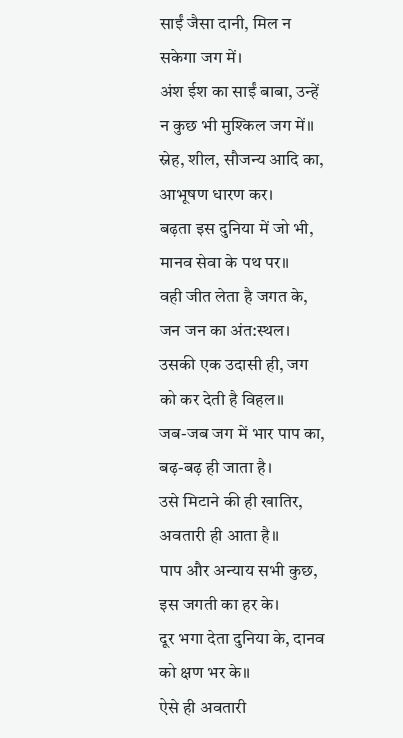साईं जैसा दानी, मिल न सकेगा जग में।
अंश ईश का साईं बाबा, उन्हें न कुछ भी मुश्किल जग में॥
स्नेह, शील, सौजन्य आदि का, आभूषण धारण कर।
बढ़ता इस दुनिया में जो भी, मानव सेवा के पथ पर॥
वही जीत लेता है जगत के, जन जन का अंत:स्थल।
उसकी एक उदासी ही, जग को कर देती है विहल॥
जब-जब जग में भार पाप का, बढ़-बढ़ ही जाता है।
उसे मिटाने की ही खातिर, अवतारी ही आता है॥
पाप और अन्याय सभी कुछ, इस जगती का हर के।
दूर भगा देता दुनिया के, दानव को क्षण भर के॥
ऐसे ही अवतारी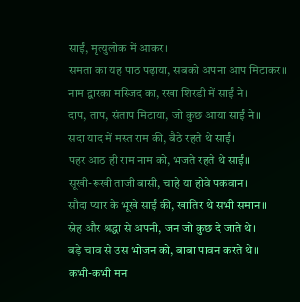साईं, मृत्युलोक में आकर।
समता का यह पाठ पढ़ाया, सबको अपना आप मिटाकर॥
नाम द्वारका मस्जिद का, रखा शिरडी में साईं ने।
दाप, ताप, संताप मिटाया, जो कुछ आया साईं ने॥
सदा याद में मस्त राम की, बैठे रहते थे साईं।
पहर आठ ही राम नाम को, भजते रहते थे साईं॥
सूखी-रूखी ताजी बासी, चाहे या होवे पकवान।
सौदा प्यार के भूखे साईं की, खातिर थे सभी समान॥
स्नेह और श्रद्धा से अपनी, जन जो कुछ दे जाते थे।
बड़े चाव से उस भोजन को, बाबा पावन करते थे॥
कभी-कभी मन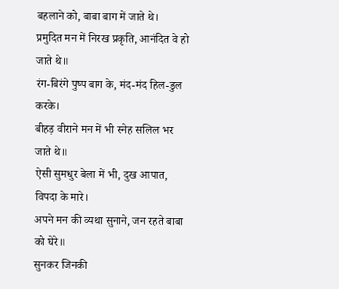बहलाने को, बाबा बाग में जाते थे।
प्रमुदित मन में निरख प्रकृति, आनंदित वे हो जाते थे॥
रंग-बिरंगे पुष्प बाग के, मंद-मंद हिल-डुल करके।
बीहड़ वीराने मन में भी स्नेह सलिल भर जाते थे॥
ऐसी सुमधुर बेला में भी, दुख आपात, विपदा के मारे।
अपने मन की व्यथा सुनाने, जन रहते बाबा को घेरे॥
सुनकर जिनकी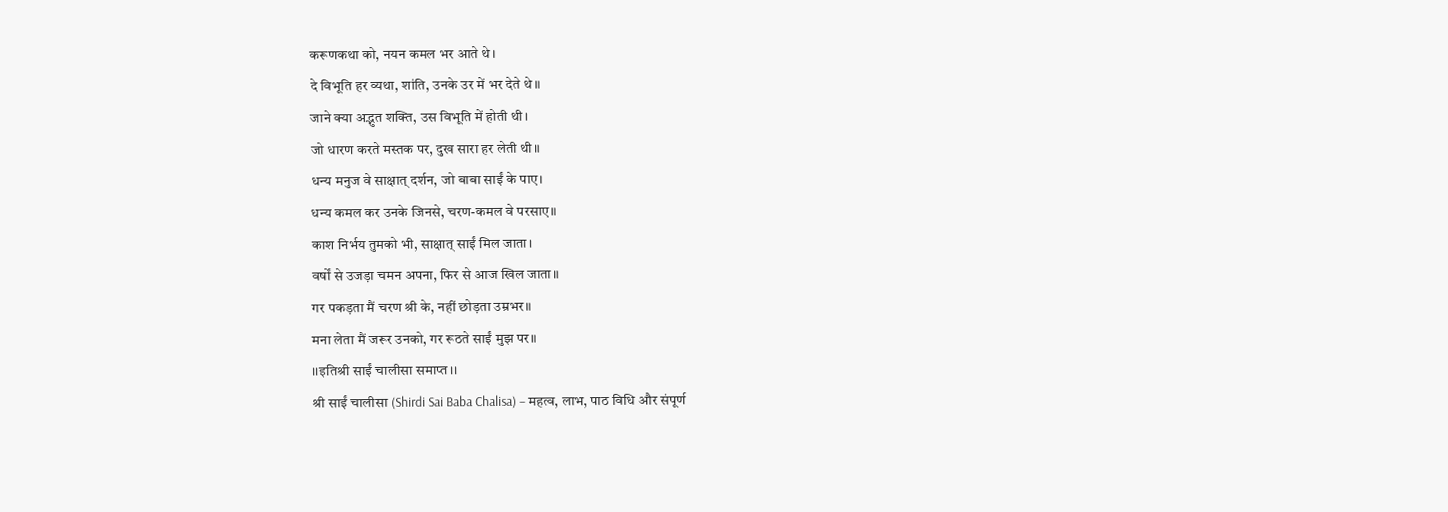करूणकथा को, नयन कमल भर आते थे।
दे विभूति हर व्यथा, शांति, उनके उर में भर देते थे॥
जाने क्या अद्भुत शक्ति, उस विभूति में होती थी।
जो धारण करते मस्तक पर, दुख सारा हर लेती थी॥
धन्य मनुज वे साक्षात् दर्शन, जो बाबा साईं के पाए।
धन्य कमल कर उनके जिनसे, चरण-कमल वे परसाए॥
काश निर्भय तुमको भी, साक्षात् साईं मिल जाता।
वर्षों से उजड़ा चमन अपना, फिर से आज खिल जाता॥
गर पकड़ता मैं चरण श्री के, नहीं छोड़ता उम्रभर॥
मना लेता मैं जरूर उनको, गर रूठते साईं मुझ पर॥
।।इतिश्री साईं चालीसा समाप्त।।
श्री साईं चालीसा (Shirdi Sai Baba Chalisa) – महत्व, लाभ, पाठ विधि और संपूर्ण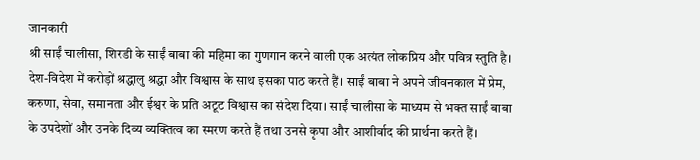जानकारी
श्री साईं चालीसा, शिरडी के साईं बाबा की महिमा का गुणगान करने वाली एक अत्यंत लोकप्रिय और पवित्र स्तुति है। देश-विदेश में करोड़ों श्रद्धालु श्रद्धा और विश्वास के साथ इसका पाठ करते हैं। साईं बाबा ने अपने जीवनकाल में प्रेम, करुणा, सेवा, समानता और ईश्वर के प्रति अटूट विश्वास का संदेश दिया। साईं चालीसा के माध्यम से भक्त साईं बाबा के उपदेशों और उनके दिव्य व्यक्तित्व का स्मरण करते हैं तथा उनसे कृपा और आशीर्वाद की प्रार्थना करते हैं।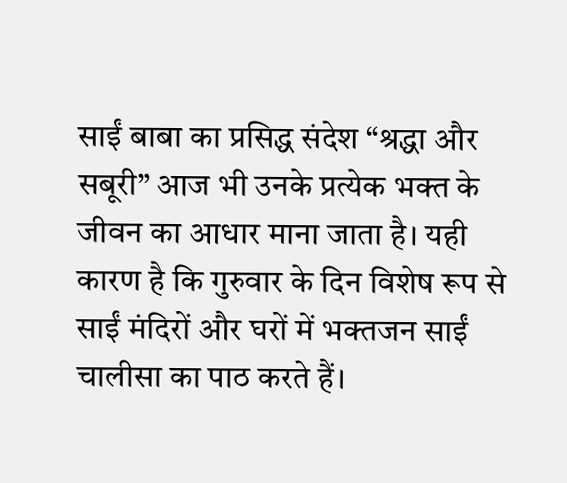साईं बाबा का प्रसिद्ध संदेश “श्रद्धा और सबूरी” आज भी उनके प्रत्येक भक्त के जीवन का आधार माना जाता है। यही कारण है कि गुरुवार के दिन विशेष रूप से साईं मंदिरों और घरों में भक्तजन साईं चालीसा का पाठ करते हैं।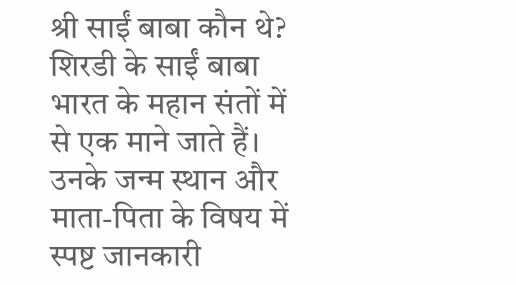श्री साईं बाबा कौन थे?
शिरडी के साईं बाबा भारत के महान संतों में से एक माने जाते हैं। उनके जन्म स्थान और माता-पिता के विषय में स्पष्ट जानकारी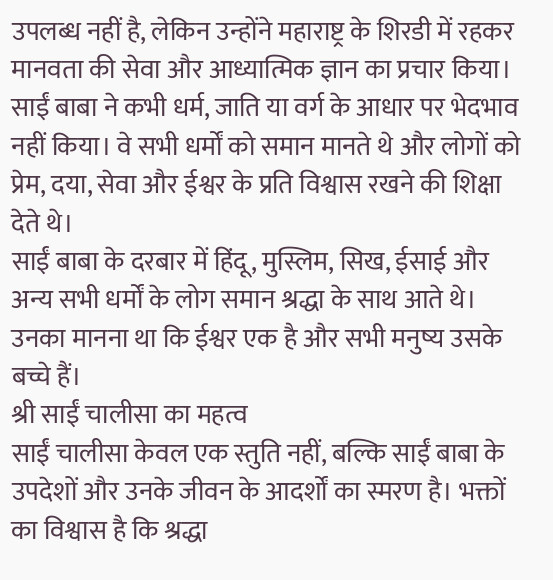उपलब्ध नहीं है, लेकिन उन्होंने महाराष्ट्र के शिरडी में रहकर मानवता की सेवा और आध्यात्मिक ज्ञान का प्रचार किया। साईं बाबा ने कभी धर्म, जाति या वर्ग के आधार पर भेदभाव नहीं किया। वे सभी धर्मों को समान मानते थे और लोगों को प्रेम, दया, सेवा और ईश्वर के प्रति विश्वास रखने की शिक्षा देते थे।
साईं बाबा के दरबार में हिंदू, मुस्लिम, सिख, ईसाई और अन्य सभी धर्मों के लोग समान श्रद्धा के साथ आते थे। उनका मानना था कि ईश्वर एक है और सभी मनुष्य उसके बच्चे हैं।
श्री साईं चालीसा का महत्व
साईं चालीसा केवल एक स्तुति नहीं, बल्कि साईं बाबा के उपदेशों और उनके जीवन के आदर्शों का स्मरण है। भक्तों का विश्वास है कि श्रद्धा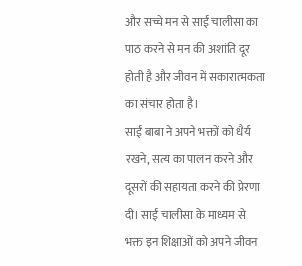और सच्चे मन से साईं चालीसा का पाठ करने से मन की अशांति दूर होती है और जीवन में सकारात्मकता का संचार होता है।
साईं बाबा ने अपने भक्तों को धैर्य रखने, सत्य का पालन करने और दूसरों की सहायता करने की प्रेरणा दी। साईं चालीसा के माध्यम से भक्त इन शिक्षाओं को अपने जीवन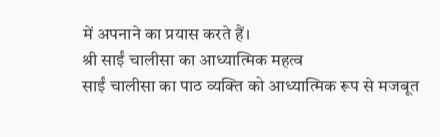में अपनाने का प्रयास करते हैं।
श्री साईं चालीसा का आध्यात्मिक महत्व
साईं चालीसा का पाठ व्यक्ति को आध्यात्मिक रूप से मजबूत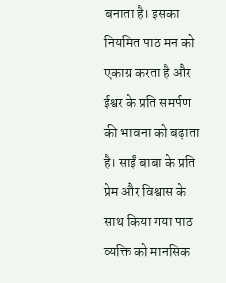बनाता है। इसका नियमित पाठ मन को एकाग्र करता है और ईश्वर के प्रति समर्पण की भावना को बढ़ाता है। साईं बाबा के प्रति प्रेम और विश्वास के साथ किया गया पाठ व्यक्ति को मानसिक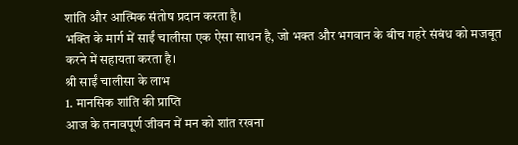शांति और आत्मिक संतोष प्रदान करता है।
भक्ति के मार्ग में साईं चालीसा एक ऐसा साधन है, जो भक्त और भगवान के बीच गहरे संबंध को मजबूत करने में सहायता करता है।
श्री साईं चालीसा के लाभ
1. मानसिक शांति की प्राप्ति
आज के तनावपूर्ण जीवन में मन को शांत रखना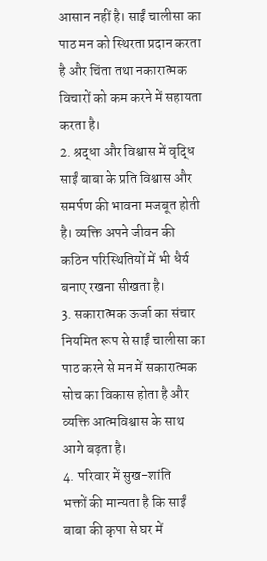आसान नहीं है। साईं चालीसा का पाठ मन को स्थिरता प्रदान करता है और चिंता तथा नकारात्मक विचारों को कम करने में सहायता करता है।
2. श्रद्धा और विश्वास में वृद्धि
साईं बाबा के प्रति विश्वास और समर्पण की भावना मजबूत होती है। व्यक्ति अपने जीवन की कठिन परिस्थितियों में भी धैर्य बनाए रखना सीखता है।
3. सकारात्मक ऊर्जा का संचार
नियमित रूप से साईं चालीसा का पाठ करने से मन में सकारात्मक सोच का विकास होता है और व्यक्ति आत्मविश्वास के साथ आगे बढ़ता है।
4. परिवार में सुख-शांति
भक्तों की मान्यता है कि साईं बाबा की कृपा से घर में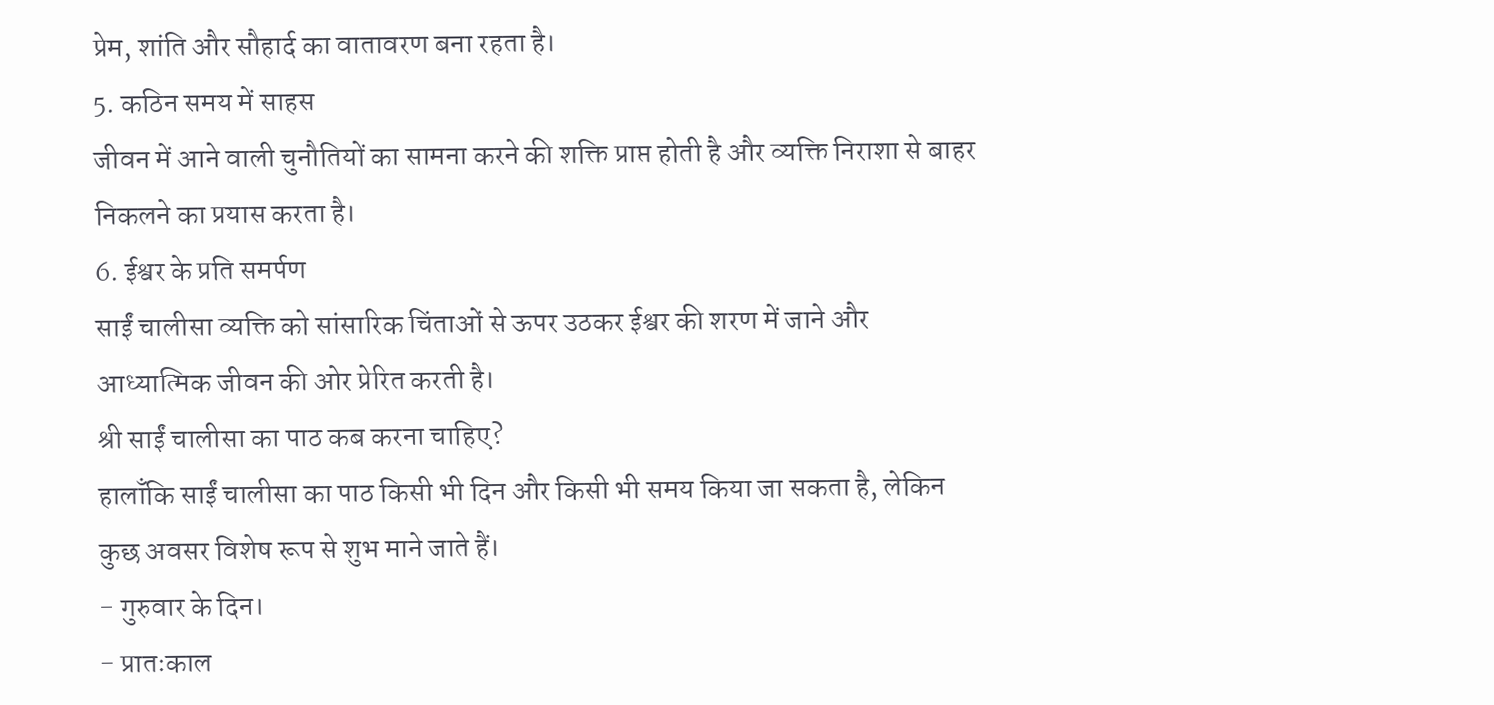प्रेम, शांति और सौहार्द का वातावरण बना रहता है।
5. कठिन समय में साहस
जीवन में आने वाली चुनौतियों का सामना करने की शक्ति प्राप्त होती है और व्यक्ति निराशा से बाहर निकलने का प्रयास करता है।
6. ईश्वर के प्रति समर्पण
साईं चालीसा व्यक्ति को सांसारिक चिंताओं से ऊपर उठकर ईश्वर की शरण में जाने और आध्यात्मिक जीवन की ओर प्रेरित करती है।
श्री साईं चालीसा का पाठ कब करना चाहिए?
हालाँकि साईं चालीसा का पाठ किसी भी दिन और किसी भी समय किया जा सकता है, लेकिन कुछ अवसर विशेष रूप से शुभ माने जाते हैं।
- गुरुवार के दिन।
- प्रातःकाल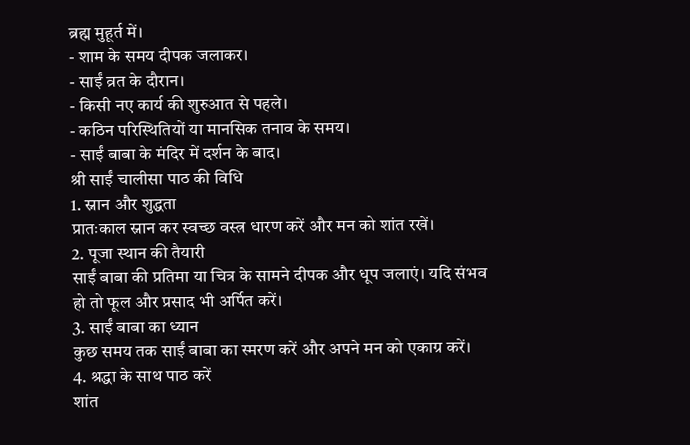ब्रह्म मुहूर्त में।
- शाम के समय दीपक जलाकर।
- साईं व्रत के दौरान।
- किसी नए कार्य की शुरुआत से पहले।
- कठिन परिस्थितियों या मानसिक तनाव के समय।
- साईं बाबा के मंदिर में दर्शन के बाद।
श्री साईं चालीसा पाठ की विधि
1. स्नान और शुद्धता
प्रातःकाल स्नान कर स्वच्छ वस्त्र धारण करें और मन को शांत रखें।
2. पूजा स्थान की तैयारी
साईं बाबा की प्रतिमा या चित्र के सामने दीपक और धूप जलाएं। यदि संभव हो तो फूल और प्रसाद भी अर्पित करें।
3. साईं बाबा का ध्यान
कुछ समय तक साईं बाबा का स्मरण करें और अपने मन को एकाग्र करें।
4. श्रद्धा के साथ पाठ करें
शांत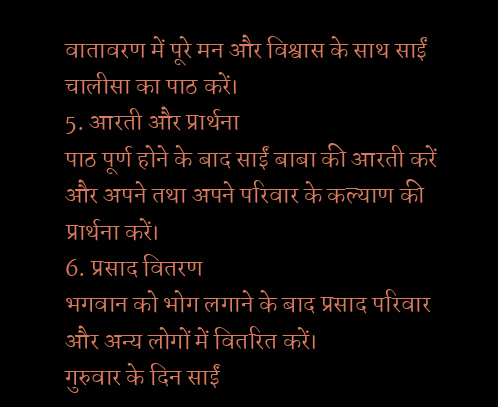वातावरण में पूरे मन और विश्वास के साथ साईं चालीसा का पाठ करें।
5. आरती और प्रार्थना
पाठ पूर्ण होने के बाद साईं बाबा की आरती करें और अपने तथा अपने परिवार के कल्याण की प्रार्थना करें।
6. प्रसाद वितरण
भगवान को भोग लगाने के बाद प्रसाद परिवार और अन्य लोगों में वितरित करें।
गुरुवार के दिन साईं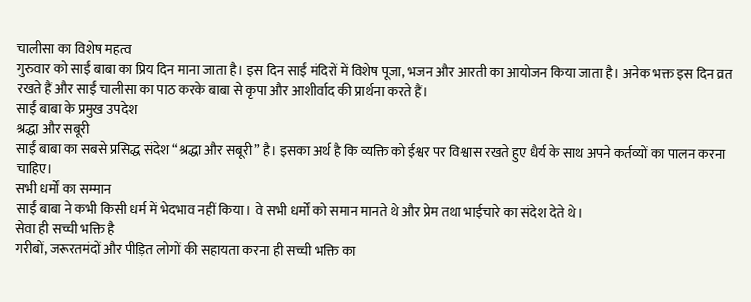चालीसा का विशेष महत्व
गुरुवार को साईं बाबा का प्रिय दिन माना जाता है। इस दिन साईं मंदिरों में विशेष पूजा, भजन और आरती का आयोजन किया जाता है। अनेक भक्त इस दिन व्रत रखते हैं और साईं चालीसा का पाठ करके बाबा से कृपा और आशीर्वाद की प्रार्थना करते हैं।
साईं बाबा के प्रमुख उपदेश
श्रद्धा और सबूरी
साईं बाबा का सबसे प्रसिद्ध संदेश “श्रद्धा और सबूरी” है। इसका अर्थ है कि व्यक्ति को ईश्वर पर विश्वास रखते हुए धैर्य के साथ अपने कर्तव्यों का पालन करना चाहिए।
सभी धर्मों का सम्मान
साईं बाबा ने कभी किसी धर्म में भेदभाव नहीं किया। वे सभी धर्मों को समान मानते थे और प्रेम तथा भाईचारे का संदेश देते थे।
सेवा ही सच्ची भक्ति है
गरीबों, जरूरतमंदों और पीड़ित लोगों की सहायता करना ही सच्ची भक्ति का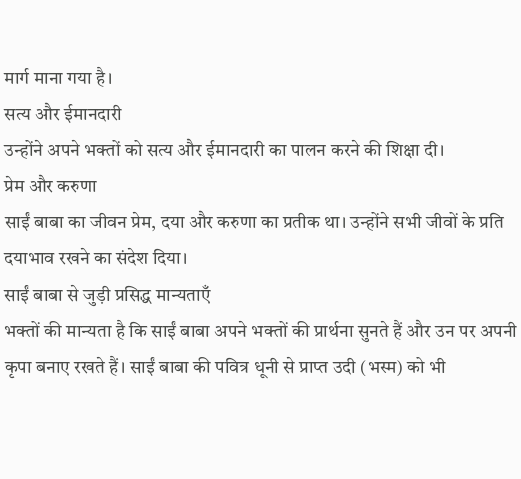मार्ग माना गया है।
सत्य और ईमानदारी
उन्होंने अपने भक्तों को सत्य और ईमानदारी का पालन करने की शिक्षा दी।
प्रेम और करुणा
साईं बाबा का जीवन प्रेम, दया और करुणा का प्रतीक था। उन्होंने सभी जीवों के प्रति दयाभाव रखने का संदेश दिया।
साईं बाबा से जुड़ी प्रसिद्ध मान्यताएँ
भक्तों की मान्यता है कि साईं बाबा अपने भक्तों की प्रार्थना सुनते हैं और उन पर अपनी कृपा बनाए रखते हैं। साईं बाबा की पवित्र धूनी से प्राप्त उदी (भस्म) को भी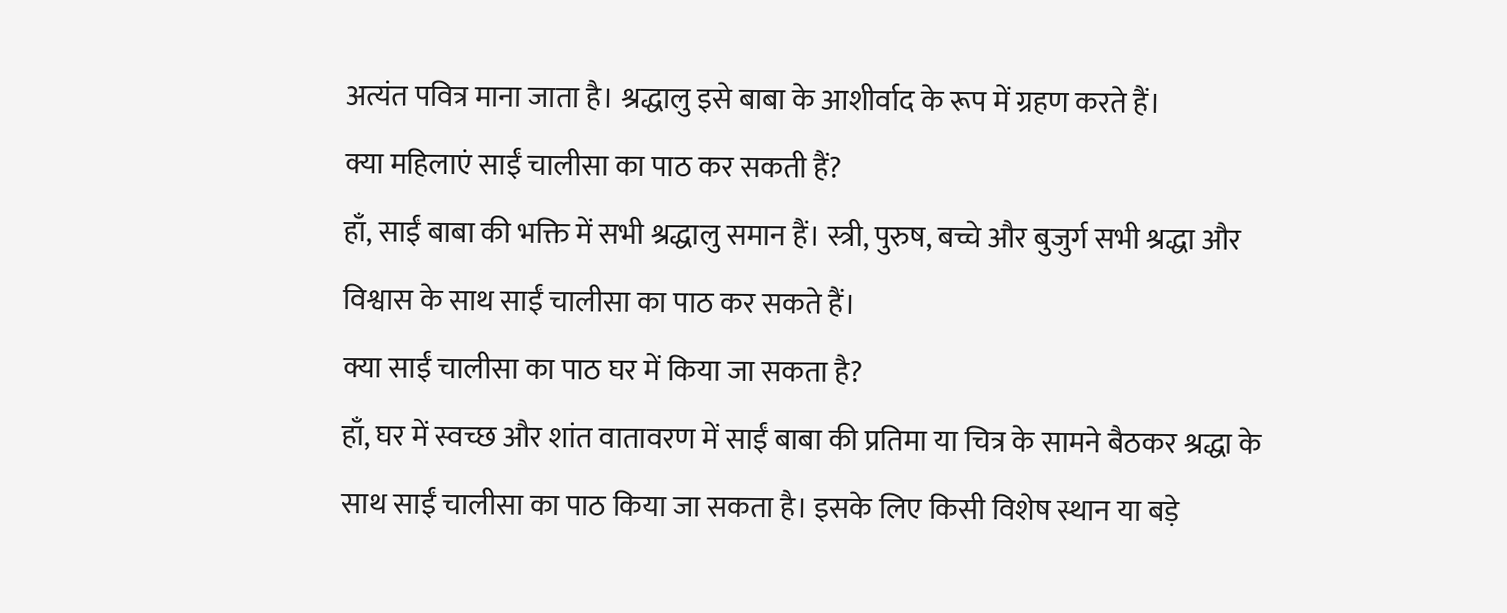अत्यंत पवित्र माना जाता है। श्रद्धालु इसे बाबा के आशीर्वाद के रूप में ग्रहण करते हैं।
क्या महिलाएं साईं चालीसा का पाठ कर सकती हैं?
हाँ, साईं बाबा की भक्ति में सभी श्रद्धालु समान हैं। स्त्री, पुरुष, बच्चे और बुजुर्ग सभी श्रद्धा और विश्वास के साथ साईं चालीसा का पाठ कर सकते हैं।
क्या साईं चालीसा का पाठ घर में किया जा सकता है?
हाँ, घर में स्वच्छ और शांत वातावरण में साईं बाबा की प्रतिमा या चित्र के सामने बैठकर श्रद्धा के साथ साईं चालीसा का पाठ किया जा सकता है। इसके लिए किसी विशेष स्थान या बड़े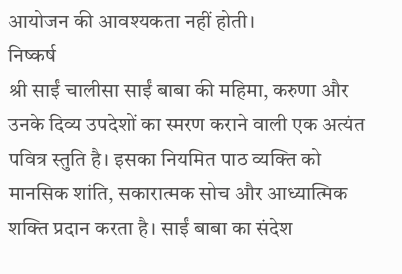आयोजन की आवश्यकता नहीं होती।
निष्कर्ष
श्री साईं चालीसा साईं बाबा की महिमा, करुणा और उनके दिव्य उपदेशों का स्मरण कराने वाली एक अत्यंत पवित्र स्तुति है। इसका नियमित पाठ व्यक्ति को मानसिक शांति, सकारात्मक सोच और आध्यात्मिक शक्ति प्रदान करता है। साईं बाबा का संदेश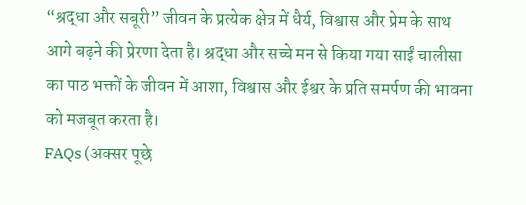“श्रद्धा और सबूरी” जीवन के प्रत्येक क्षेत्र में धैर्य, विश्वास और प्रेम के साथ आगे बढ़ने की प्रेरणा देता है। श्रद्धा और सच्चे मन से किया गया साईं चालीसा का पाठ भक्तों के जीवन में आशा, विश्वास और ईश्वर के प्रति समर्पण की भावना को मजबूत करता है।
FAQs (अक्सर पूछे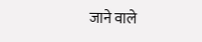जाने वाले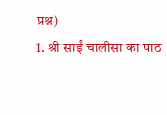प्रश्न)
1. श्री साईं चालीसा का पाठ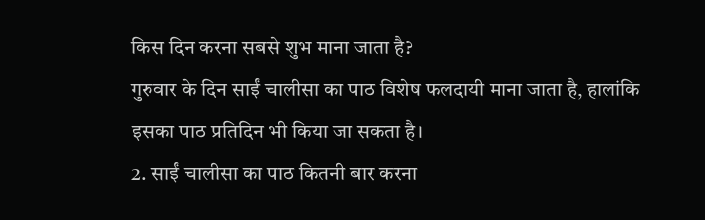किस दिन करना सबसे शुभ माना जाता है?
गुरुवार के दिन साईं चालीसा का पाठ विशेष फलदायी माना जाता है, हालांकि इसका पाठ प्रतिदिन भी किया जा सकता है।
2. साईं चालीसा का पाठ कितनी बार करना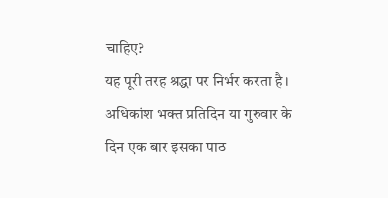चाहिए?
यह पूरी तरह श्रद्धा पर निर्भर करता है। अधिकांश भक्त प्रतिदिन या गुरुवार के दिन एक बार इसका पाठ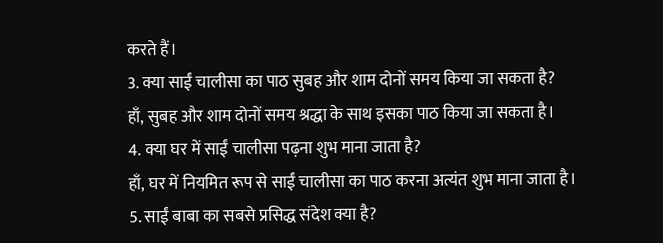करते हैं।
3. क्या साईं चालीसा का पाठ सुबह और शाम दोनों समय किया जा सकता है?
हाँ, सुबह और शाम दोनों समय श्रद्धा के साथ इसका पाठ किया जा सकता है।
4. क्या घर में साईं चालीसा पढ़ना शुभ माना जाता है?
हाँ, घर में नियमित रूप से साईं चालीसा का पाठ करना अत्यंत शुभ माना जाता है।
5. साईं बाबा का सबसे प्रसिद्ध संदेश क्या है?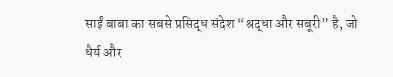साईं बाबा का सबसे प्रसिद्ध संदेश “श्रद्धा और सबूरी” है, जो धैर्य और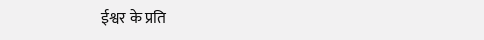ईश्वर के प्रति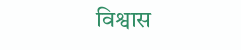विश्वास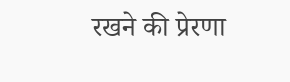रखने की प्रेरणा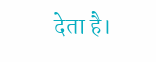देता है।